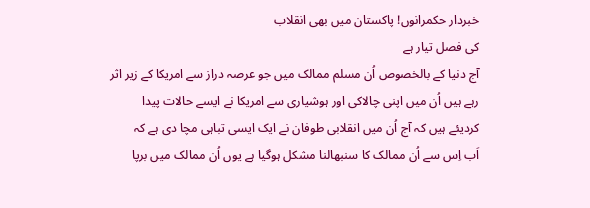خبردار حکمرانوں! پاکستان میں بھی انقلاب
کی فصل تیار ہے
آج دنیا کے بالخصوص اُن مسلم ممالک میں جو عرصہ دراز سے امریکا کے زیر اثر
رہے ہیں اُن میں اپنی چالاکی اور ہوشیاری سے امریکا نے ایسے حالات پیدا
کردیئے ہیں کہ آج اُن میں انقلابی طوفان نے ایک ایسی تباہی مچا دی ہے کہ
اَب اِس سے اُن ممالک کا سنبھالنا مشکل ہوگیا ہے یوں اُن ممالک میں برپا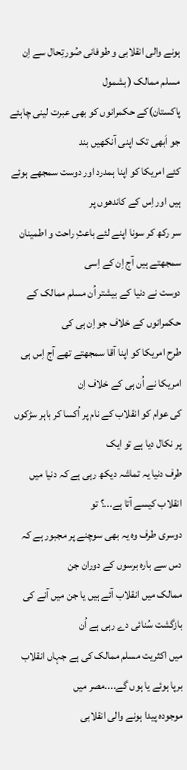ہونے والی انقلابی و طوفانی صُورتِحال سے اِن مسلم ممالک ( بشمول
پاکستان)کے حکمرانوں کو بھی عبرت لینی چاہئے جو اَبھی تک اپنی آنکھیں بند
کئے امریکا کو اپنا ہمدرد اور دوست سمجھے ہوئے ہیں اور اِس کے کاندھوں پر
سر رکھ کر سونا اپنے لئے باعثِ راحت و اطمینان سمجھتے ہیں آج اِن کے اِسی
دوست نے دنیا کے بیشتر اُن مسلم ممالک کے حکمرانوں کے خلاف جو اِن ہی کی
طرح امریکا کو اپنا آقا سمجھتے تھے آج اِس ہی امریکا نے اُن ہی کے خلاف اِن
کی عوام کو انقلاب کے نام پر اُکسا کر باہر سڑکوں پر نکال دیا ہے تو ایک
طرف دنیا یہ تماشہ دیکھ رہی ہے کہ دنیا میں انقلاب کیسے آتا ہے...؟ تو
دوسری طرف وہ یہ بھی سوچنے پر مجبور ہے کہ دس سے بارہ برسوں کے دوران جن
ممالک میں انقلاب آئے ہیں یا جن میں آنے کی بازگشت سُنائی دے رہی ہے اُن
میں اکثریت مسلم ممالک کی ہے جہاں انقلاب برپا ہوئے یا ہوں گے....مصر میں
موجودہ پیدا ہونے والی انقلابی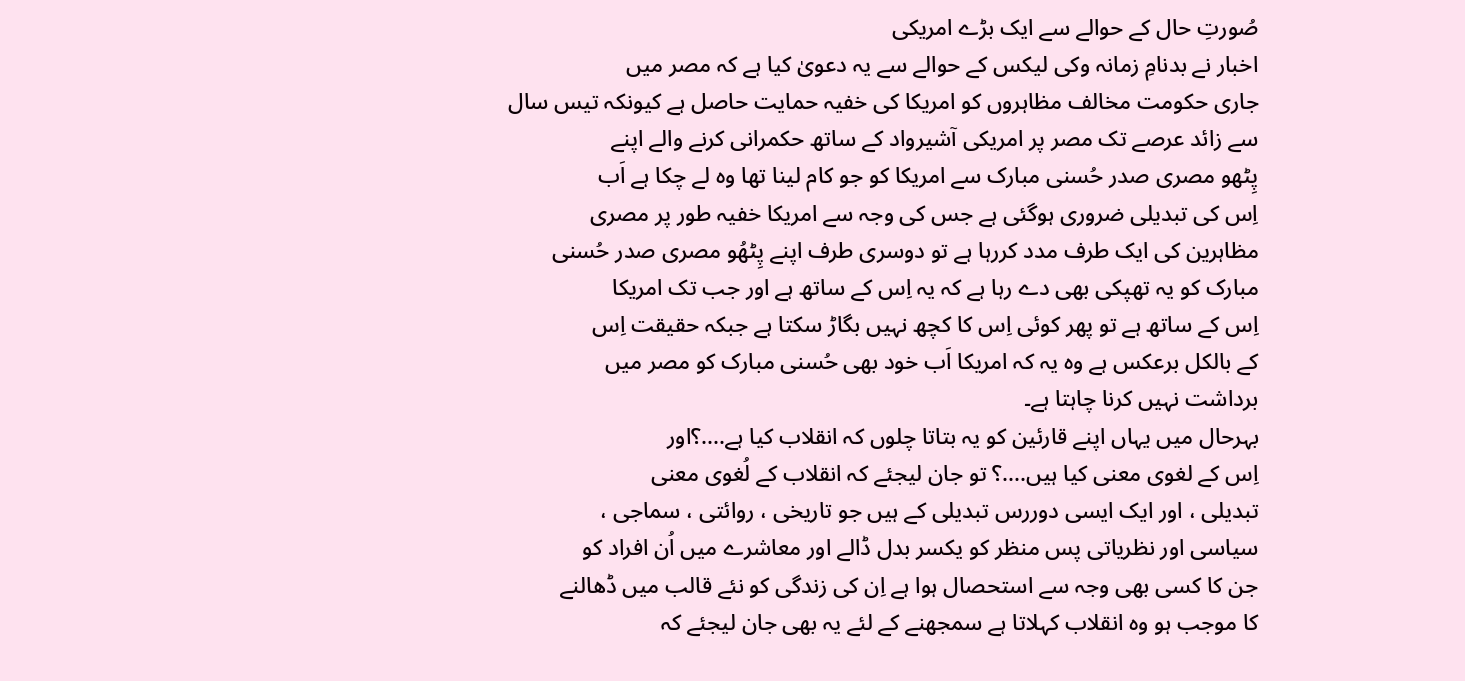صُورتِ حال کے حوالے سے ایک بڑے امریکی
اخبار نے بدنامِ زمانہ وکی لیکس کے حوالے سے یہ دعویٰ کیا ہے کہ مصر میں
جاری حکومت مخالف مظاہروں کو امریکا کی خفیہ حمایت حاصل ہے کیونکہ تیس سال
سے زائد عرصے تک مصر پر امریکی آشیرواد کے ساتھ حکمرانی کرنے والے اپنے
پِٹھو مصری صدر حُسنی مبارک سے امریکا کو جو کام لینا تھا وہ لے چکا ہے اَب
اِس کی تبدیلی ضروری ہوگئی ہے جس کی وجہ سے امریکا خفیہ طور پر مصری
مظاہرین کی ایک طرف مدد کررہا ہے تو دوسری طرف اپنے پِٹھُو مصری صدر حُسنی
مبارک کو یہ تھپکی بھی دے رہا ہے کہ یہ اِس کے ساتھ ہے اور جب تک امریکا
اِس کے ساتھ ہے تو پھر کوئی اِس کا کچھ نہیں بگاڑ سکتا ہے جبکہ حقیقت اِس
کے بالکل برعکس ہے وہ یہ کہ امریکا اَب خود بھی حُسنی مبارک کو مصر میں
برداشت نہیں کرنا چاہتا ہے۔
بہرحال میں یہاں اپنے قارئین کو یہ بتاتا چلوں کہ انقلاب کیا ہے....؟اور
اِس کے لغوی معنی کیا ہیں....؟ تو جان لیجئے کہ انقلاب کے لُغوی معنی
تبدیلی ، اور ایک ایسی دوررس تبدیلی کے ہیں جو تاریخی ، روائتی ، سماجی ،
سیاسی اور نظریاتی پس منظر کو یکسر بدل ڈالے اور معاشرے میں اُن افراد کو
جن کا کسی بھی وجہ سے استحصال ہوا ہے اِن کی زندگی کو نئے قالب میں ڈھالنے
کا موجب ہو وہ انقلاب کہلاتا ہے سمجھنے کے لئے یہ بھی جان لیجئے کہ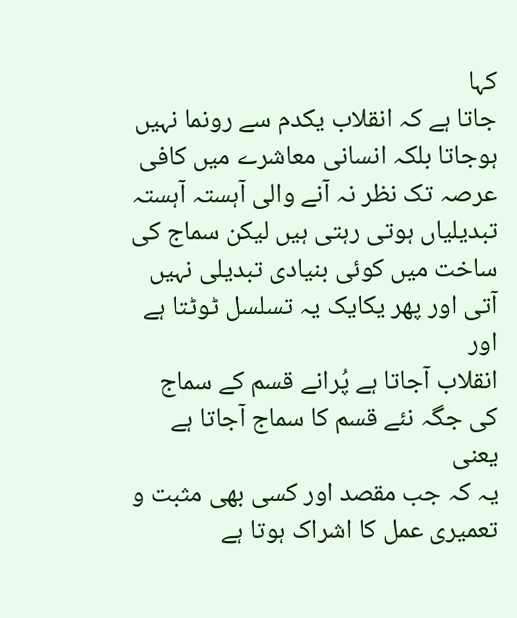کہا
جاتا ہے کہ انقلاب یکدم سے رونما نہیں ہوجاتا بلکہ انسانی معاشرے میں کافی
عرصہ تک نظر نہ آنے والی آہستہ آہستہ تبدیلیاں ہوتی رہتی ہیں لیکن سماج کی
ساخت میں کوئی بنیادی تبدیلی نہیں آتی اور پھر یکایک یہ تسلسل ٹوٹتا ہے اور
انقلاب آجاتا ہے پُرانے قسم کے سماج کی جگہ نئے قسم کا سماج آجاتا ہے یعنی
یہ کہ جب مقصد اور کسی بھی مثبت و تعمیری عمل کا اشراک ہوتا ہے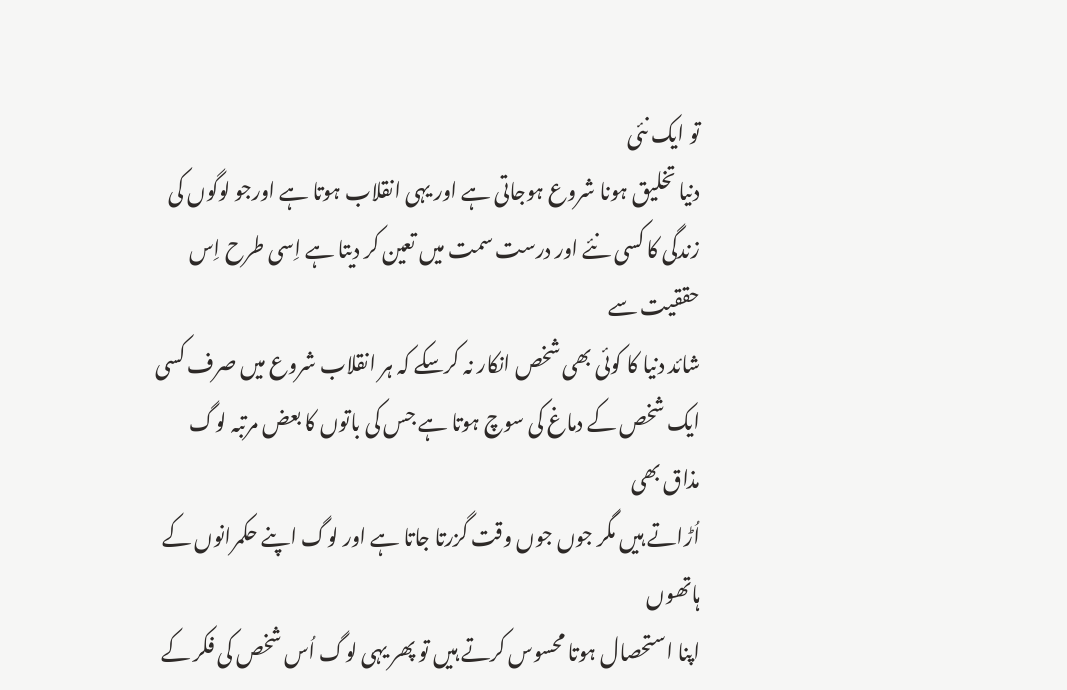تو ایک نئی
دنیا تخلیق ہونا شروع ہوجاتی ہے اور یہی انقلاب ہوتا ہے اورجو لوگوں کی
زندگی کا کسی نئے اور درست سمت میں تعین کر دیتا ہے اِسی طرح اِس حققیت سے
شائد دنیا کا کوئی بھی شخص انکار نہ کرسکے کہ ہر انقلاب شروع میں صرف کسی
ایک شخص کے دماغ کی سوچ ہوتا ہے جس کی باتوں کا بعض مرتبہ لوگ مذاق بھی
اُڑاتے ہیں مگر جوں جوں وقت گزرتا جاتا ہے اور لوگ اپنے حکمرانوں کے ہاتھوں
اپنا استحصال ہوتا محسوس کرتے ہیں تو پھر یہی لوگ اُس شخص کی فکر کے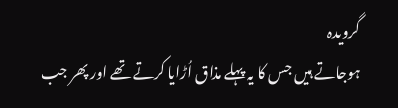گرویدہ
ہوجاتے ہیں جس کا یہ پہلے مذاق اُڑایا کرتے تھے اور پھر جب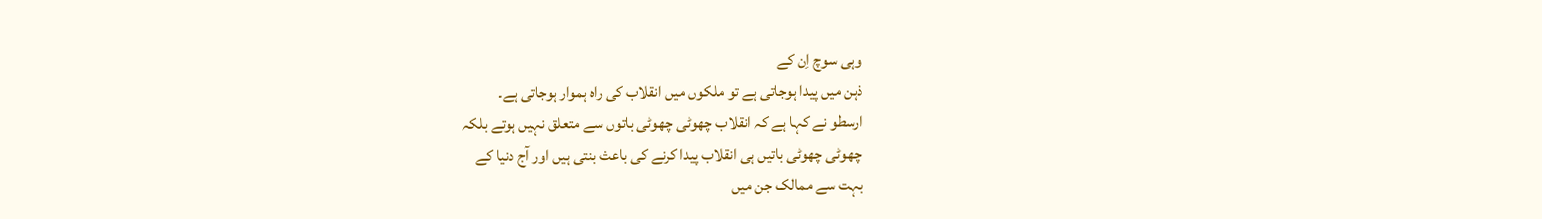وہی سوچ اِن کے
ذہن میں پیدا ہوجاتی ہے تو ملکوں میں انقلاب کی راہ ہموار ہوجاتی ہے۔
ارسطو نے کہا ہے کہ انقلاب چھوٹی چھوٹی باتوں سے متعلق نہیں ہوتے بلکہ
چھوٹی چھوٹی باتیں ہی انقلاب پیدا کرنے کی باعث بنتی ہیں اور آج دنیا کے
بہت سے ممالک جن میں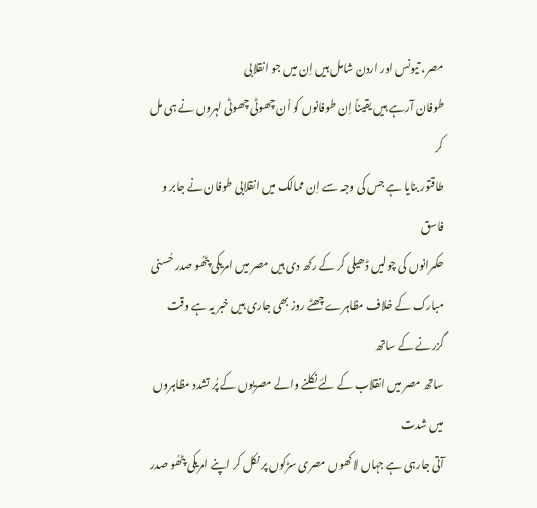مصر، تیونس اور اردن شامل ہیں اِن میں جو انقلابی
طوفان آرہے ہیں یقیناً اِن طوفانوں کو اُن چھوٹی چھوٹی لہروں نے ہی مل کر
طاقتور بنایا ہے جس کی وجہ سے اِن ممالک میں انقلابی طوفان نے جابر و فاسق
حکمرانوں کی چولیں ڈھیلی کر کے رکھ دی ہیں مصر میں امریکی پٹھُو صدر حُسنی
مبارک کے خلاف مظاہرے چھٹے روز بھی جاری ہیں خبر یہ ہے وقت گزرنے کے ساتھ
ساتھ مصر میں انقلاب کے لئے نکلنے والے مصریوں کے پُر تشدد مظاہروں میں شدت
آتی جارہی ہے جہاں لاکھوں مصری سڑکوں پر نکل کر اپنے امریکی پٹھُو صدر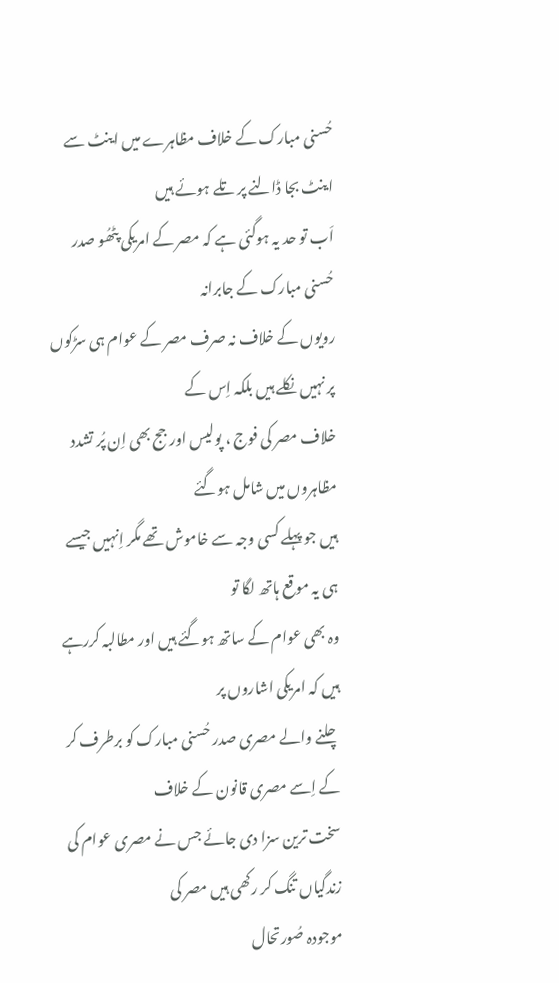حُسنی مبارک کے خلاف مظاہرے میں اینٹ سے اینٹ بجا ڈالنے پر تلے ہوئے ہیں
اَب تو حد یہ ہوگئی ہے کہ مصر کے امریکی پٹھُو صدر حُسنی مبارک کے جابرانہ
رویوں کے خلاف نہ صرف مصر کے عوام ہی سڑکوں پر نہیں نکلے ہیں بلکہ اِس کے
خلاف مصر کی فوج ، پولیس اور جج بھی اِن پُر تشدد مظاہروں میں شامل ہوگئے
ہیں جو پہلے کسی وجہ سے خاموش تھے مگر اِنہیں جیسے ہی یہ موقع ہاتھ لگا تو
وہ بھی عوام کے ساتھ ہوگئے ہیں اور مطالبہ کررہے ہیں کہ امریکی اشاروں پر
چلنے والے مصری صدر حُسنی مبارک کو برطرف کر کے اِسے مصری قانون کے خلاف
سخت ترین سزا دی جائے جس نے مصری عوام کی زندگیاں تنگ کر رکھی ہیں مصر کی
موجودہ صُورتحال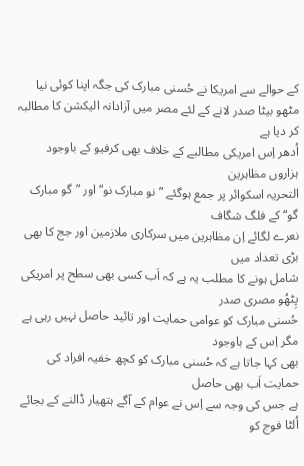کے حوالے سے امریکا نے حُسنی مبارک کی جگہ اپنا کوئی نیا
مٹھو بیٹا صدر لانے کے لئے مصر میں آزادانہ الیکشن کا مطالبہ کر دیا ہے
اُدھر اِس امریکی مطالبے کے خلاف بھی کرفیو کے باوجود ہزاروں مظاہرین
التحریہ اسکوائر پر جمع ہوگئے ”نو مبارک نو“ اور ”گو مبارک گو“ کے فلگ شگاف
نعرے لگائے اِن مظاہرین میں سرکاری ملازمین اور جج کا بھی بڑی تعداد میں
شامل ہونے کا مطلب یہ ہے کہ اَب کسی بھی سطح پر امریکی پِٹھُو مصری صدر
حُسنی مبارک کو عوامی حمایت اور تائید حاصل نہیں رہی ہے مگر اِس کے باوجود
بھی کہا جاتا ہے کہ حُسنی مبارک کو کچھ خفیہ افراد کی حمایت اَب بھی حاصل
ہے جس کی وجہ سے اِس نے عوام کے آگے ہتھیار ڈالنے کے بجائے اُلٹا فوج کو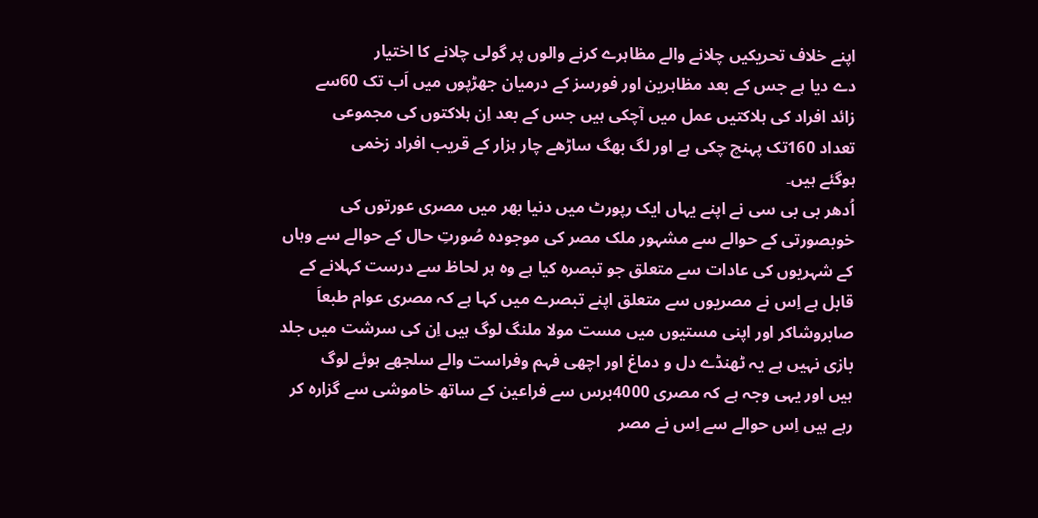اپنے خلاف تحریکیں چلانے والے مظاہرے کرنے والوں پر گولی چلانے کا اختیار
دے دیا ہے جس کے بعد مظاہرین اور فورسز کے درمیان جھڑپوں میں اَب تک 60سے
زائد افراد کی ہلاکتیں عمل میں آچکی ہیں جس کے بعد اِن ہلاکتوں کی مجموعی
تعداد 160تک پہنچ چکی ہے اور لگ بھگ ساڑھے چار ہزار کے قریب افراد زخمی
ہوگئے ہیں۔
اُدھر بی بی سی نے اپنے یہاں ایک رپورٹ میں دنیا بھر میں مصری عورتوں کی
خوبصورتی کے حوالے سے مشہور ملک مصر کی موجودہ صُورتِ حال کے حوالے سے وہاں
کے شہریوں کی عادات سے متعلق جو تبصرہ کیا ہے وہ ہر لحاظ سے درست کہلانے کے
قابل ہے اِس نے مصریوں سے متعلق اپنے تبصرے میں کہا ہے کہ مصری عوام طبعاَ
صابروشاکر اور اپنی مستیوں میں مست مولا ملنگ لوگ ہیں اِن کی سرشت میں جلد
بازی نہیں ہے یہ ٹھنڈے دل و دماغ اور اچھی فہم وفراست والے سلجھے ہوئے لوگ
ہیں اور یہی وجہ ہے کہ مصری 4000برس سے فراعین کے ساتھ خاموشی سے گزارہ کر
رہے ہیں اِس حوالے سے اِس نے مصر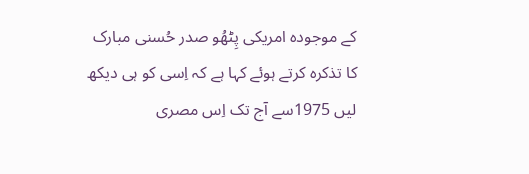کے موجودہ امریکی پِٹھُو صدر حُسنی مبارک
کا تذکرہ کرتے ہوئے کہا ہے کہ اِسی کو ہی دیکھ لیں 1975سے آج تک اِس مصری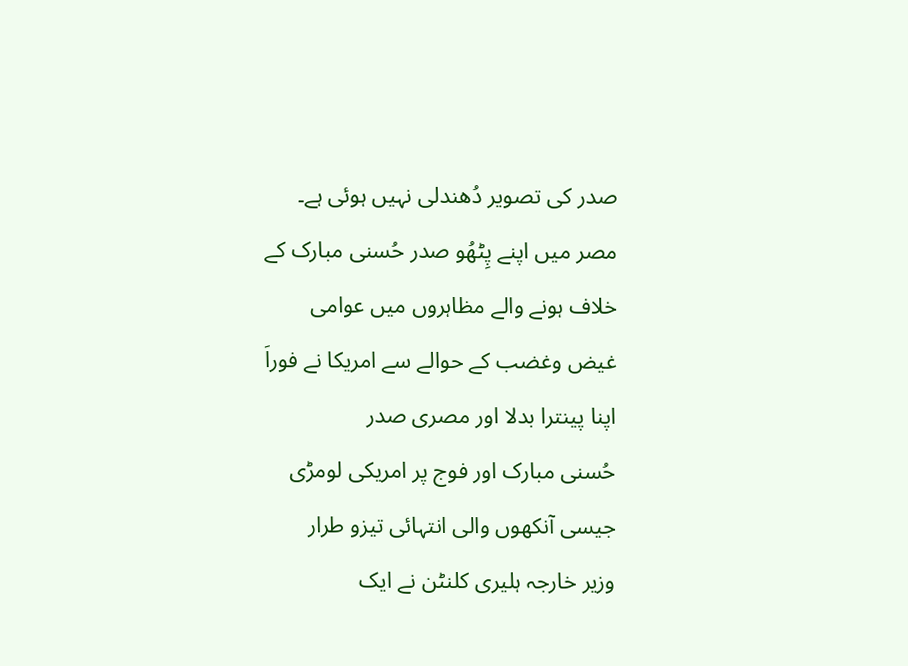صدر کی تصویر دُھندلی نہیں ہوئی ہے۔
مصر میں اپنے پِٹھُو صدر حُسنی مبارک کے خلاف ہونے والے مظاہروں میں عوامی
غیض وغضب کے حوالے سے امریکا نے فوراَ اپنا پینترا بدلا اور مصری صدر
حُسنی مبارک اور فوج پر امریکی لومڑی جیسی آنکھوں والی انتہائی تیزو طرار
وزیر خارجہ ہلیری کلنٹن نے ایک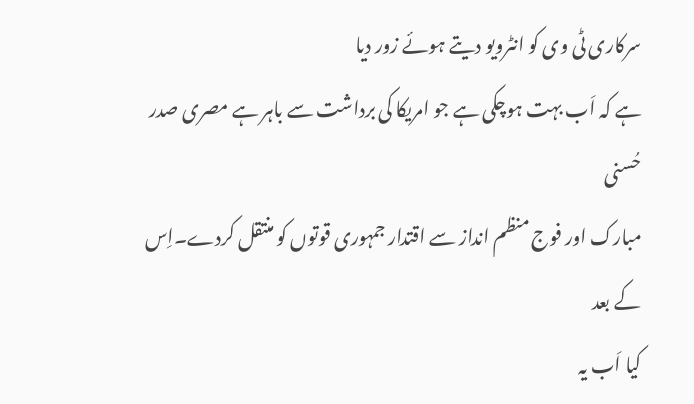سرکاری ٹی وی کو انٹرویو دیتے ہوئے زور دیا
ہے کہ اَب بہت ہوچکی ہے جو امریکا کی برداشت سے باہر ہے مصری صدر حُسنی
مبارک اور فوج منظم انداز سے اقتدار جمہوری قوتوں کو منتقل کردے۔اِس کے بعد
کیا اَب یہ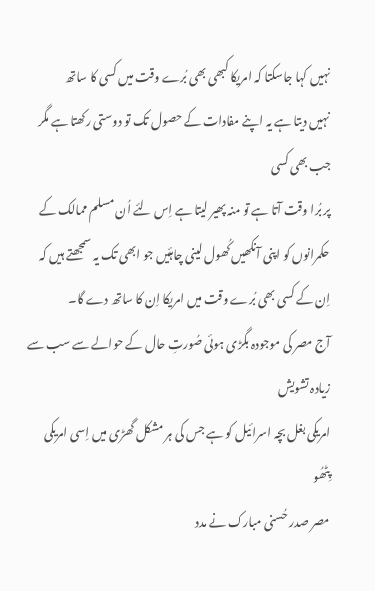نہیں کہا جاسکتا کہ امریکا کبھی بھی بُرے وقت میں کسی کا ساتھ
نہیں دیتا ہے یہ اپنے مفادات کے حصول تک تو دوستی رکھتا ہے مگر جب بھی کسی
پر بُرا وقت آتا ہے تو منہ پھیر لیتا ہے اِس لئے اُن مسلم ممالک کے
حکمرانوں کو اپنی آنکھیں کُھول لینی چاہئیں جو ابھی تک یہ سمجھتے ہیں کہ
اِن کے کسی بھی بُرے وقت میں امریکا اِن کا ساتھ دے گا۔
آج مصر کی موجودہ بگڑی ہوئی صُورتِ حال کے حوالے سے سب سے زیادہ تشویش
امریکی بغل بچہ اسرائیل کو ہے جس کی ہر مشکل گھڑی میں اِسی امریکی پِٹھُو
مصر صدر حُسنی مبارک نے مدد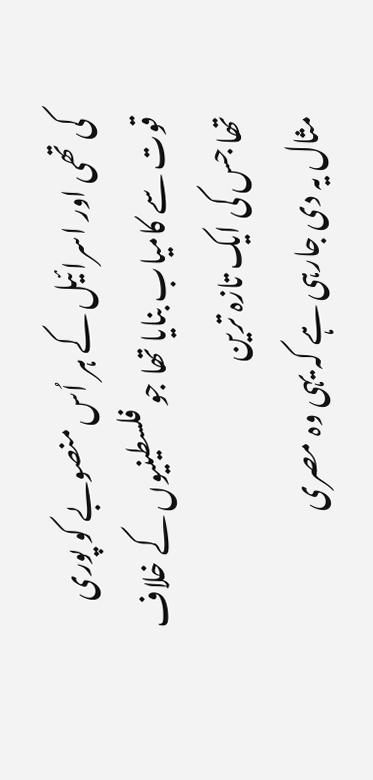کی تھی اور اسرائیل کے ہر اُس منصوبے کو پوری
قوت سے کامیاب بنایا تھا جو فلسطینیوں کے خلاف تھا جس کی ایک تازہ ترین
مثال یہ دی جارہی ہے کہ یہی وہ مصری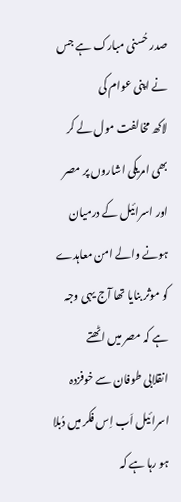صدر حُسنی مبارک ہے جس نے اپنی عوام کی
لاکھ مخالفت مول لے کر بھی امریکی اشاروں پر مصر اور اسرائیل کے درمیان
ہونے والے امن معاہدے کو موثر بنایا تھا آج یہی وجہ ہے کہ مصر میں اٹھتے
انقلابی طوفان سے خوفزدہ اسرائیل اَب اِس فکر میں دُبلا ہو رہا ہے کہ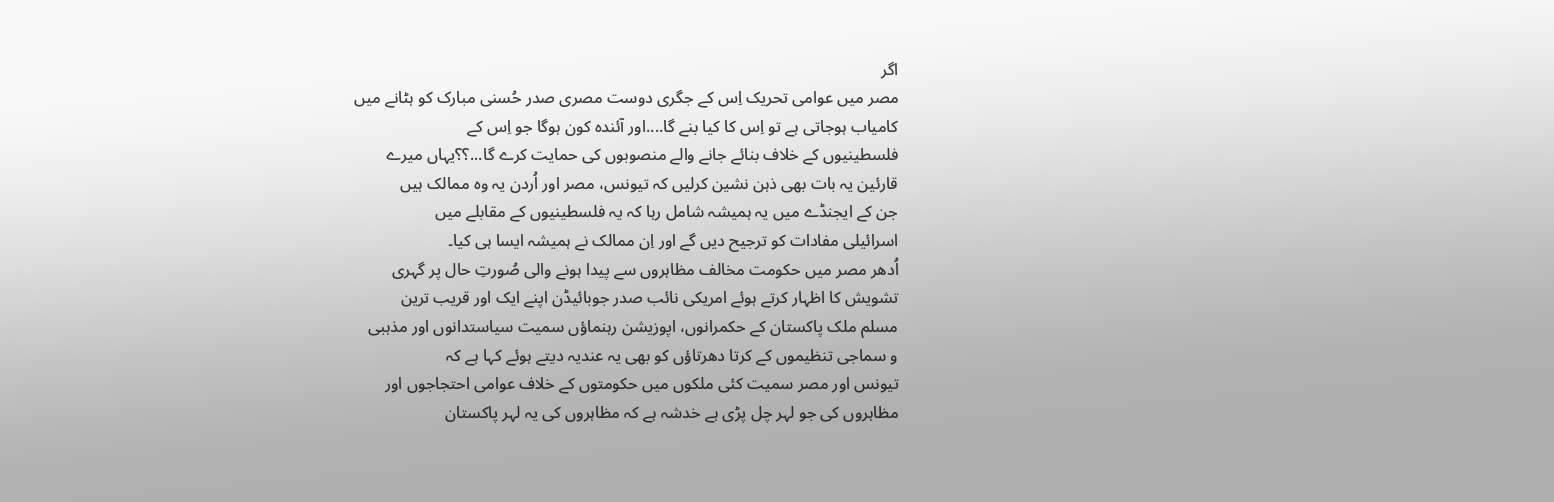اگر
مصر میں عوامی تحریک اِس کے جگری دوست مصری صدر حُسنی مبارک کو ہٹانے میں
کامیاب ہوجاتی ہے تو اِس کا کیا بنے گا....اور آئندہ کون ہوگا جو اِس کے
فلسطینیوں کے خلاف بنائے جانے والے منصوبوں کی حمایت کرے گا...؟؟یہاں میرے
قارئین یہ بات بھی ذہن نشین کرلیں کہ تیونس، مصر اور اُردن یہ وہ ممالک ہیں
جن کے ایجنڈے میں یہ ہمیشہ شامل رہا کہ یہ فلسطینیوں کے مقابلے میں
اسرائیلی مفادات کو ترجیح دیں گے اور اِن ممالک نے ہمیشہ ایسا ہی کیا۔
اُدھر مصر میں حکومت مخالف مظاہروں سے پیدا ہونے والی صُورتِ حال پر گہری
تشویش کا اظہار کرتے ہوئے امریکی نائب صدر جوبائیڈن اپنے ایک اور قریب ترین
مسلم ملک پاکستان کے حکمرانوں، اپوزیشن رہنماؤں سمیت سیاستدانوں اور مذہبی
و سماجی تنظیموں کے کرتا دھرتاؤں کو بھی یہ عندیہ دیتے ہوئے کہا ہے کہ
تیونس اور مصر سمیت کئی ملکوں میں حکومتوں کے خلاف عوامی احتجاجوں اور
مظاہروں کی جو لہر چل پڑی ہے خدشہ ہے کہ مظاہروں کی یہ لہر پاکستان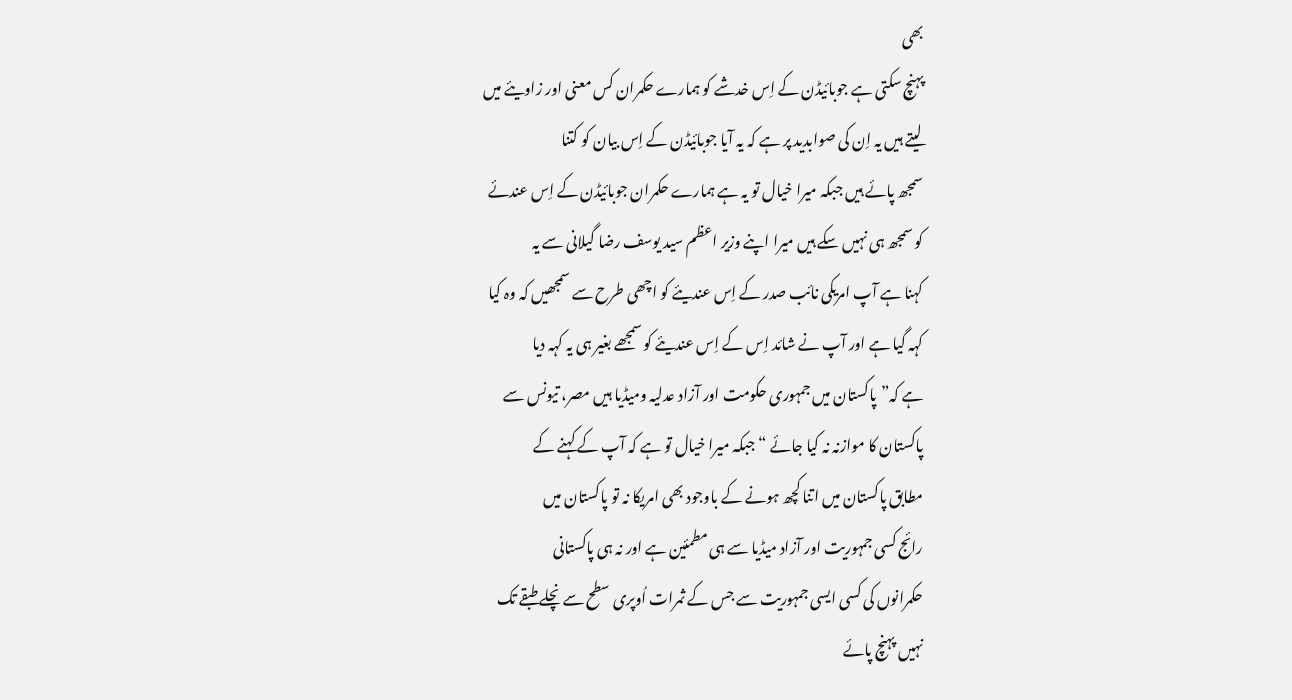بھی
پہنچ سکتی ہے جوبائیڈن کے اِس خدشے کو ہمارے حکمران کس معنی اور زاویئے میں
لیتے ہیں یہ اِن کی صوابدید پر ہے کہ یہ آیا جوبائیڈن کے اِس بیان کو کتنا
سمجھ پائے ہیں جبکہ میرا خیال تو یہ ہے ہمارے حکمران جوبائیڈن کے اِس عندئے
کو سمجھ ہی نہیں سکے ہیں میرا اپنے وزیر اعظم سید یوسف رضا گیلانی سے یہ
کہنا ہے آپ امریکی نائب صدر کے اِس عندیئے کو اچھی طرح سے سمجھیں کہ وہ کیا
کہہ گیا ہے اور آپ نے شائد اِس کے اِس عندیئے کو سمجھے بغیر ہی یہ کہہ دیا
ہے کہ”پاکستان میں جمہوری حکومت اور آزاد عدلیہ ومیڈیا ہیں مصر، تیونس سے
پاکستان کا موازنہ نہ کیا جائے “ جبکہ میرا خیال تو ہے کہ آپ کے کہنے کے
مطابق پاکستان میں اتنا کچھ ہونے کے باوجود بھی امریکا نہ تو پاکستان میں
رائج کسی جمہوریت اور آزاد میڈیا سے ہی مطمئین ہے اور نہ ہی پاکستانی
حکمرانوں کی کسی ایسی جمہوریت سے جس کے ثمرات اُوپری سطح سے نچلے طبقے تک
نہیں پہنچ پائے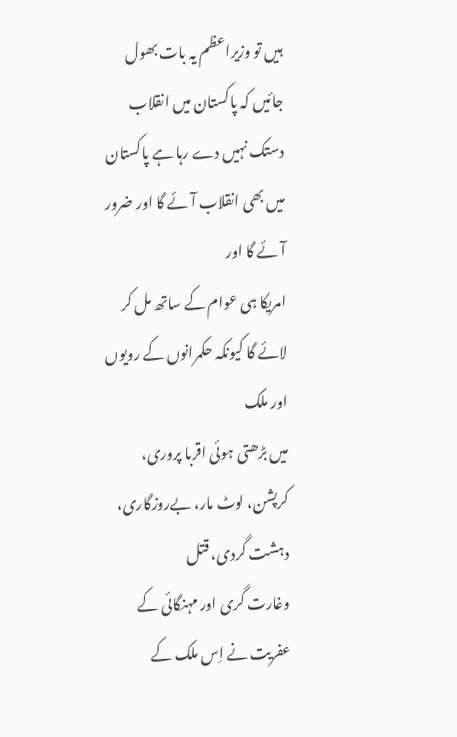ہیں تو وزیراعظم یہ بات بھول جائیں کہ پاکستان میں انقلاب
دستک نہیں دے رہا ہے پاکستان میں بھی انقلاب آئے گا اور ضرور آئے گا اور
امریکا ہی عوام کے ساتھ مل کر لائے گا کیونکہ حکمرانوں کے رویوں اور ملک
میں بڑھتی ہوئی اقربا پروری، کرپشن، لوٹ مار، بےروزگاری، دہشت گردی، قتل
وغارت گری اور مہنگائی کے عفریت نے اِس ملک کے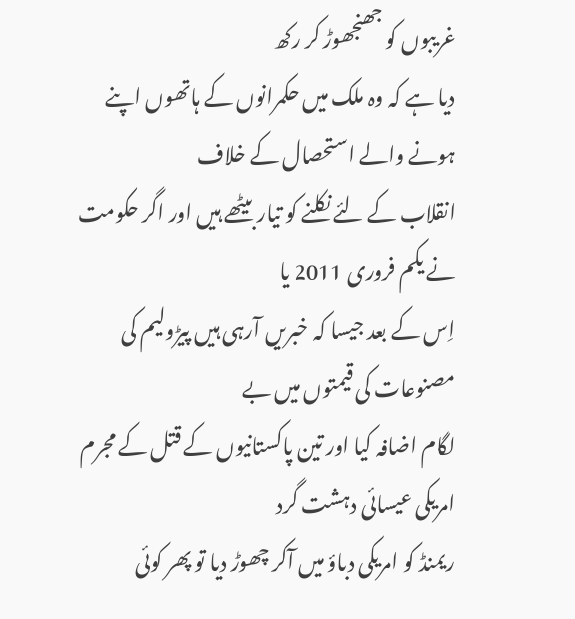غریبوں کو جھنجھوڑ کر رکھ
دیا ہے کہ وہ ملک میں حکمرانوں کے ہاتھوں اپنے ہونے والے استحصال کے خلاف
انقلاب کے لئے نکلنے کو تیار بیٹھے ہیں اور اگر حکومت نے یکم فروری 2011 یا
اِس کے بعد جیسا کہ خبریں آرہی ہیں پیڑولیم کی مصنوعات کی قیمتوں میں بے
لگام اضافہ کیا اور تین پاکستانیوں کے قتل کے مجرم امریکی عیسائی دہشت گرد
ریمنڈ کو امریکی دباؤ میں آکر چھوڑ دیا تو پھر کوئی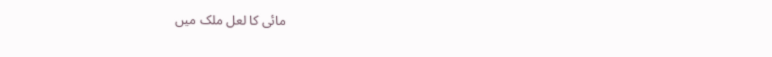مائی کا لعل ملک میں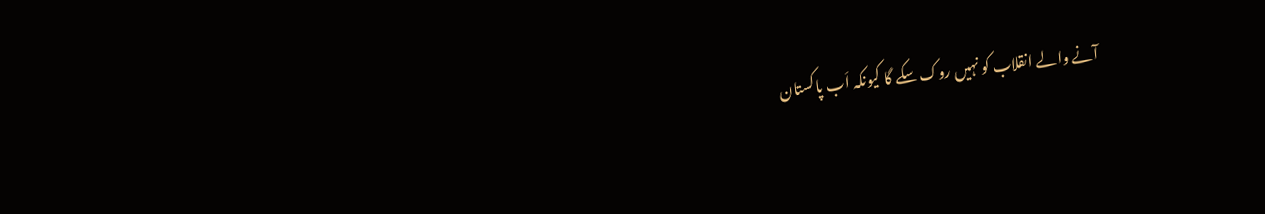آنے والے انقلاب کو نہیں روک سکے گا کیونکہ اَب پاکستان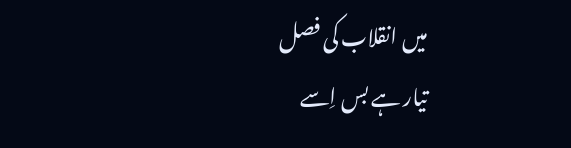میں انقلاب کی فصل
تیار ہے بس اِسے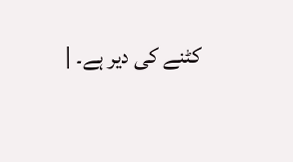کٹنے کی دیر ہے۔ |